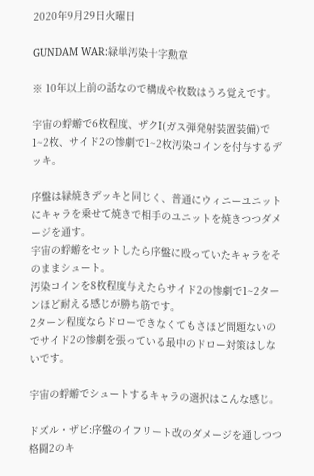2020年9月29日火曜日

GUNDAM WAR:緑単汚染十字勲章

※ 10年以上前の話なので構成や枚数はうろ覚えです。

宇宙の蜉蝣で6枚程度、ザクI(ガス弾発射装置装備)で1~2枚、サイド2の惨劇で1~2枚汚染コインを付与するデッキ。

序盤は緑焼きデッキと同じく、普通にウィニーユニットにキャラを乗せて焼きで相手のユニットを焼きつつダメージを通す。
宇宙の蜉蝣をセットしたら序盤に殴っていたキャラをそのままシュート。
汚染コインを8枚程度与えたらサイド2の惨劇で1~2ターンほど耐える感じが勝ち筋です。
2ターン程度ならドローできなくてもさほど問題ないのでサイド2の惨劇を張っている最中のドロー対策はしないです。

宇宙の蜉蝣でシュートするキャラの選択はこんな感じ。

ドズル・ザビ:序盤のイフリート改のダメージを通しつつ格闘2のキ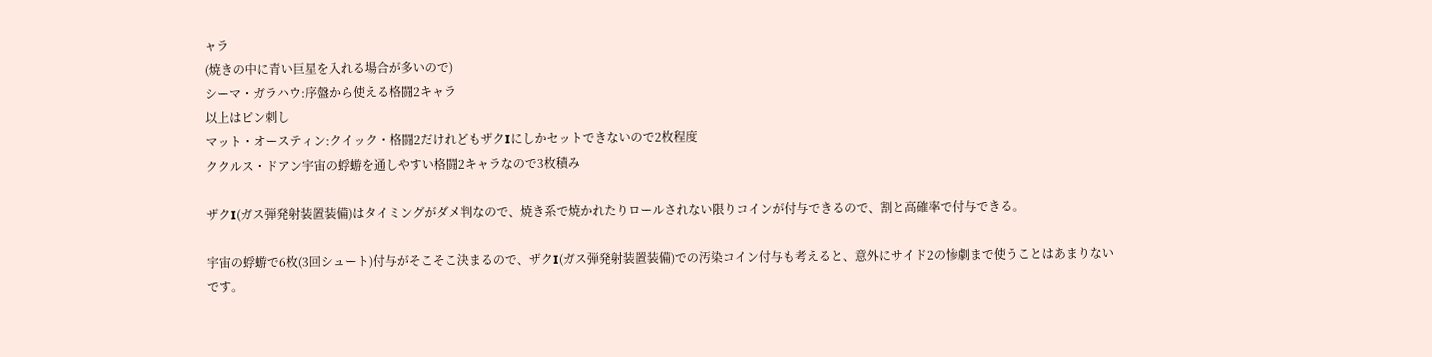ャラ
(焼きの中に青い巨星を入れる場合が多いので)
シーマ・ガラハウ:序盤から使える格闘2キャラ
以上はピン刺し
マット・オースティン:クイック・格闘2だけれどもザクIにしかセットできないので2枚程度
ククルス・ドアン宇宙の蜉蝣を通しやすい格闘2キャラなので3枚積み

ザクI(ガス弾発射装置装備)はタイミングがダメ判なので、焼き系で焼かれたりロールされない限りコインが付与できるので、割と高確率で付与できる。

宇宙の蜉蝣で6枚(3回シュート)付与がそこそこ決まるので、ザクI(ガス弾発射装置装備)での汚染コイン付与も考えると、意外にサイド2の惨劇まで使うことはあまりないです。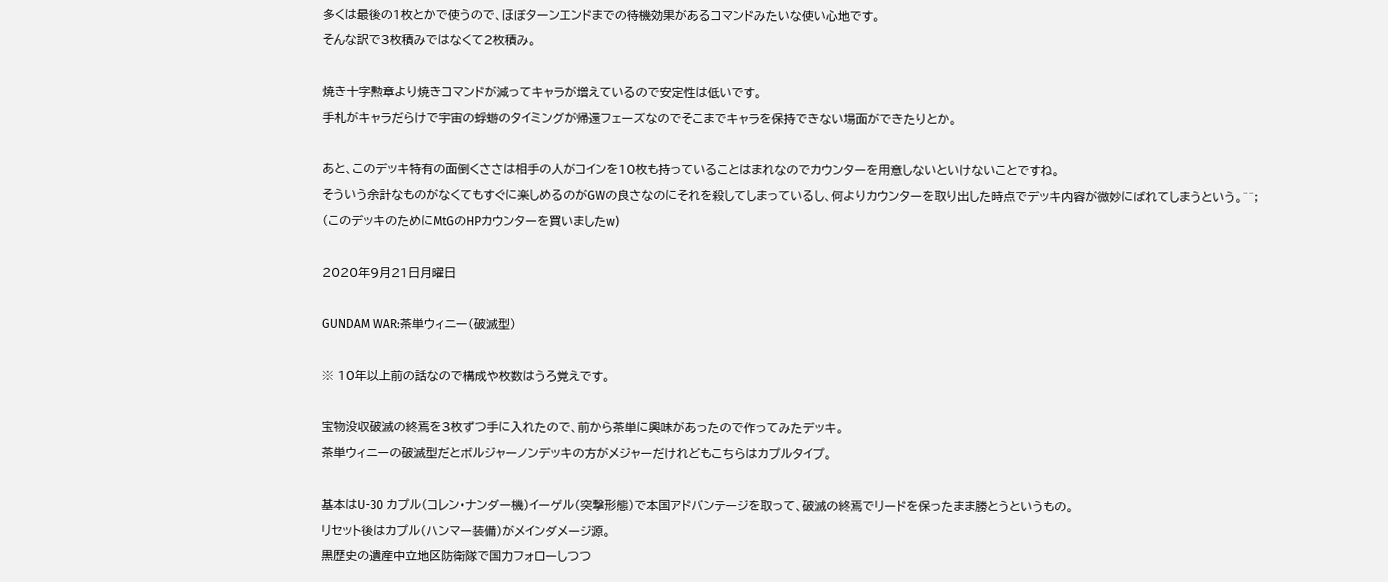多くは最後の1枚とかで使うので、ほぼターンエンドまでの待機効果があるコマンドみたいな使い心地です。
そんな訳で3枚積みではなくて2枚積み。

焼き十字勲章より焼きコマンドが減ってキャラが増えているので安定性は低いです。
手札がキャラだらけで宇宙の蜉蝣のタイミングが帰還フェーズなのでそこまでキャラを保持できない場面ができたりとか。

あと、このデッキ特有の面倒くささは相手の人がコインを10枚も持っていることはまれなのでカウンターを用意しないといけないことですね。
そういう余計なものがなくてもすぐに楽しめるのがGWの良さなのにそれを殺してしまっているし、何よりカウンターを取り出した時点でデッキ内容が微妙にばれてしまうという。^^;
(このデッキのためにMtGのHPカウンターを買いましたw)

2020年9月21日月曜日

GUNDAM WAR:茶単ウィニー(破滅型)

※ 10年以上前の話なので構成や枚数はうろ覚えです。

宝物没収破滅の終焉を3枚ずつ手に入れたので、前から茶単に興味があったので作ってみたデッキ。
茶単ウィニーの破滅型だとボルジャーノンデッキの方がメジャーだけれどもこちらはカプルタイプ。

基本はU-30 カプル(コレン・ナンダー機)イーゲル(突撃形態)で本国アドバンテージを取って、破滅の終焉でリードを保ったまま勝とうというもの。
リセット後はカプル(ハンマー装備)がメインダメージ源。
黒歴史の遺産中立地区防衛隊で国力フォローしつつ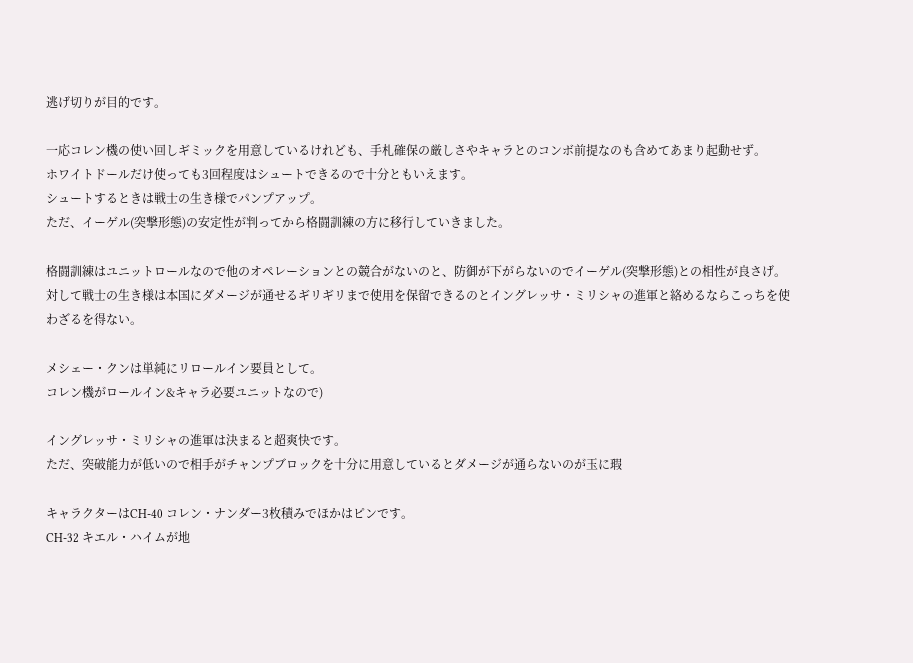逃げ切りが目的です。

一応コレン機の使い回しギミックを用意しているけれども、手札確保の厳しさやキャラとのコンボ前提なのも含めてあまり起動せず。
ホワイトドールだけ使っても3回程度はシュートできるので十分ともいえます。
シュートするときは戦士の生き様でパンプアップ。
ただ、イーゲル(突撃形態)の安定性が判ってから格闘訓練の方に移行していきました。

格闘訓練はユニットロールなので他のオペレーションとの競合がないのと、防御が下がらないのでイーゲル(突撃形態)との相性が良さげ。
対して戦士の生き様は本国にダメージが通せるギリギリまで使用を保留できるのとイングレッサ・ミリシャの進軍と絡めるならこっちを使わざるを得ない。

メシェー・クンは単純にリロールイン要員として。
コレン機がロールイン&キャラ必要ユニットなので)

イングレッサ・ミリシャの進軍は決まると超爽快です。
ただ、突破能力が低いので相手がチャンプブロックを十分に用意しているとダメージが通らないのが玉に瑕

キャラクターはCH-40 コレン・ナンダー3枚積みでほかはピンです。
CH-32 キエル・ハイムが地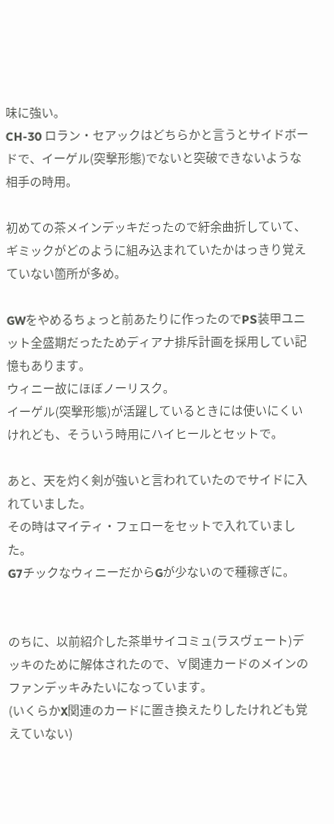味に強い。
CH-30 ロラン・セアックはどちらかと言うとサイドボードで、イーゲル(突撃形態)でないと突破できないような相手の時用。

初めての茶メインデッキだったので紆余曲折していて、ギミックがどのように組み込まれていたかはっきり覚えていない箇所が多め。

GWをやめるちょっと前あたりに作ったのでPS装甲ユニット全盛期だったためディアナ排斥計画を採用してい記憶もあります。
ウィニー故にほぼノーリスク。
イーゲル(突撃形態)が活躍しているときには使いにくいけれども、そういう時用にハイヒールとセットで。

あと、天を灼く剣が強いと言われていたのでサイドに入れていました。
その時はマイティ・フェローをセットで入れていました。
G7チックなウィニーだからGが少ないので種稼ぎに。


のちに、以前紹介した茶単サイコミュ(ラスヴェート)デッキのために解体されたので、∀関連カードのメインのファンデッキみたいになっています。
(いくらかX関連のカードに置き換えたりしたけれども覚えていない)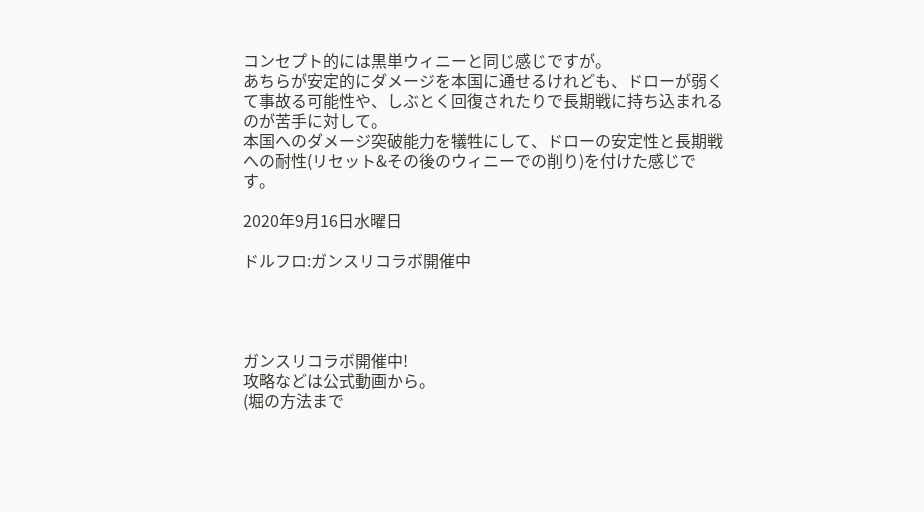コンセプト的には黒単ウィニーと同じ感じですが。
あちらが安定的にダメージを本国に通せるけれども、ドローが弱くて事故る可能性や、しぶとく回復されたりで長期戦に持ち込まれるのが苦手に対して。
本国へのダメージ突破能力を犠牲にして、ドローの安定性と長期戦への耐性(リセット&その後のウィニーでの削り)を付けた感じです。

2020年9月16日水曜日

ドルフロ:ガンスリコラボ開催中




ガンスリコラボ開催中!
攻略などは公式動画から。
(堀の方法まで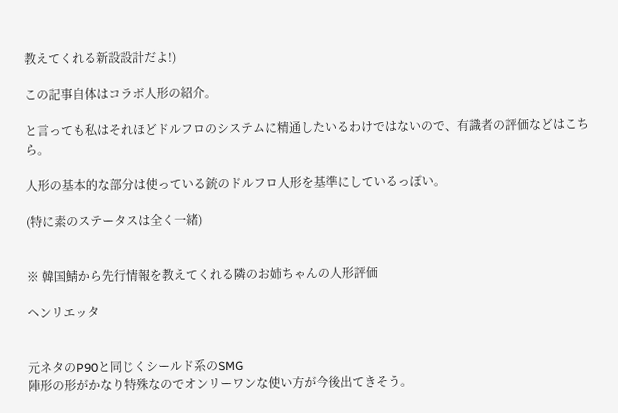教えてくれる新設設計だよ!)

この記事自体はコラボ人形の紹介。

と言っても私はそれほどドルフロのシステムに精通したいるわけではないので、有識者の評価などはこちら。

人形の基本的な部分は使っている銃のドルフロ人形を基準にしているっぽい。

(特に素のステータスは全く一緒)


※ 韓国鯖から先行情報を教えてくれる隣のお姉ちゃんの人形評価

ヘンリエッタ


元ネタのP90と同じくシールド系のSMG
陣形の形がかなり特殊なのでオンリーワンな使い方が今後出てきそう。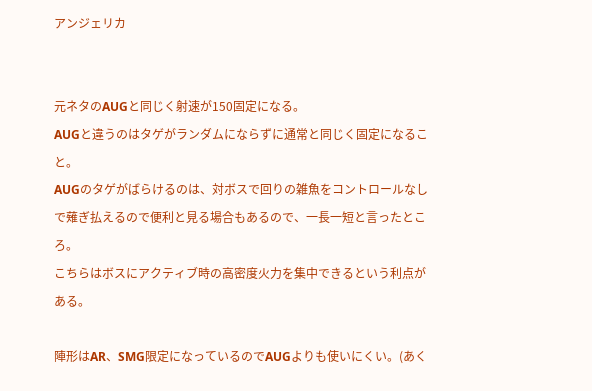アンジェリカ


元ネタのAUGと同じく射速が150固定になる。
AUGと違うのはタゲがランダムにならずに通常と同じく固定になること。
AUGのタゲがばらけるのは、対ボスで回りの雑魚をコントロールなしで薙ぎ払えるので便利と見る場合もあるので、一長一短と言ったところ。
こちらはボスにアクティブ時の高密度火力を集中できるという利点がある。

陣形はAR、SMG限定になっているのでAUGよりも使いにくい。(あく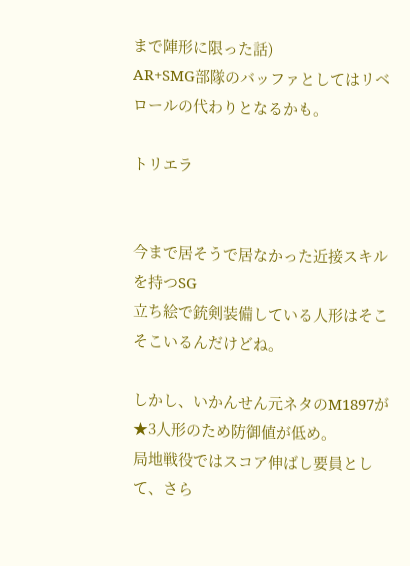まで陣形に限った話)
AR+SMG部隊のバッファとしてはリベロールの代わりとなるかも。

トリエラ


今まで居そうで居なかった近接スキルを持つSG
立ち絵で銃剣装備している人形はそこそこいるんだけどね。

しかし、いかんせん元ネタのM1897が★3人形のため防御値が低め。
局地戦役ではスコア伸ばし要員として、さら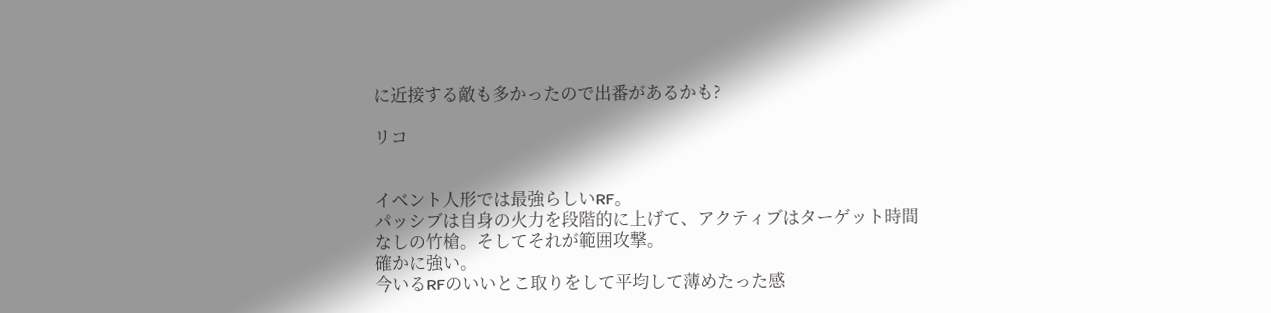に近接する敵も多かったので出番があるかも?

リコ


イベント人形では最強らしいRF。
パッシブは自身の火力を段階的に上げて、アクティブはターゲット時間なしの竹槍。そしてそれが範囲攻撃。
確かに強い。
今いるRFのいいとこ取りをして平均して薄めたった感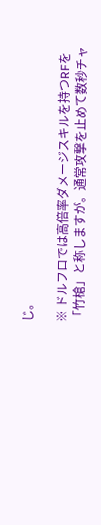じ。

※ ドルフロでは高倍率ダメージスキルを持つRFを「竹槍」と称しますが。通常攻撃を止めて数秒チャ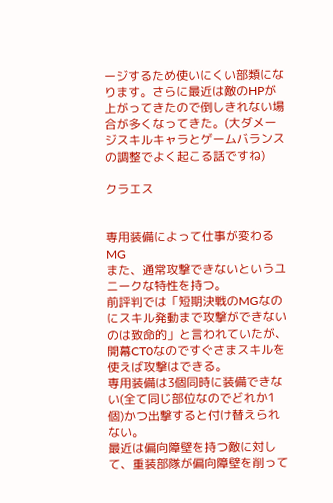ージするため使いにくい部類になります。さらに最近は敵のHPが上がってきたので倒しきれない場合が多くなってきた。(大ダメージスキルキャラとゲームバランスの調整でよく起こる話ですね)

クラエス


専用装備によって仕事が変わるMG
また、通常攻撃できないというユニークな特性を持つ。
前評判では「短期決戦のMGなのにスキル発動まで攻撃ができないのは致命的」と言われていたが、開幕CT0なのですぐさまスキルを使えば攻撃はできる。
専用装備は3個同時に装備できない(全て同じ部位なのでどれか1個)かつ出撃すると付け替えられない。
最近は偏向障壁を持つ敵に対して、重装部隊が偏向障壁を削って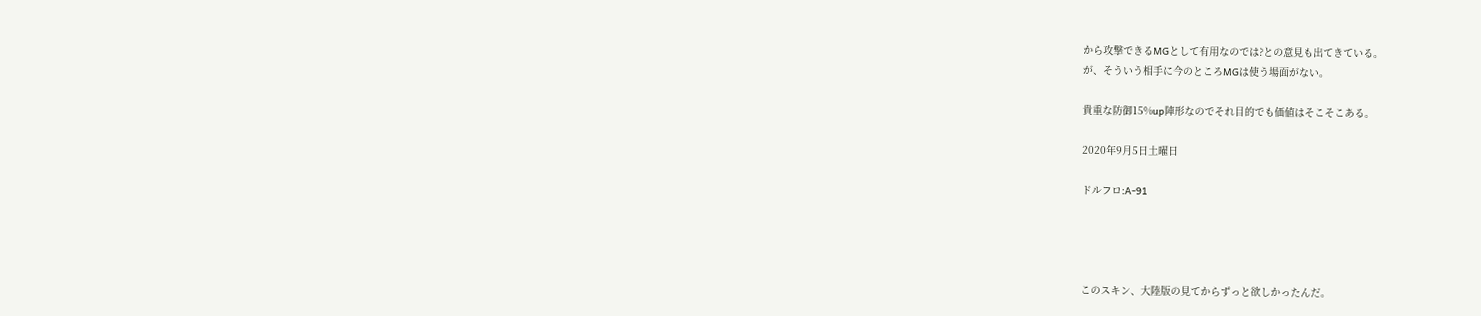から攻撃できるMGとして有用なのでは?との意見も出てきている。
が、そういう相手に今のところMGは使う場面がない。

貴重な防御15%up陣形なのでそれ目的でも価値はそこそこある。

2020年9月5日土曜日

ドルフロ:A-91




このスキン、大陸版の見てからずっと欲しかったんだ。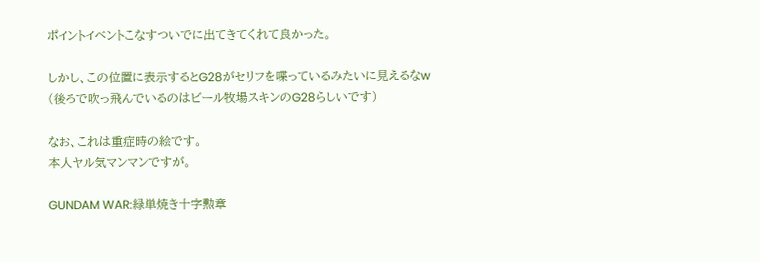ポイントイベントこなすついでに出てきてくれて良かった。

しかし、この位置に表示するとG28がセリフを喋っているみたいに見えるなw
(後ろで吹っ飛んでいるのはビール牧場スキンのG28らしいです)

なお、これは重症時の絵です。
本人ヤル気マンマンですが。

GUNDAM WAR:緑単焼き十字勲章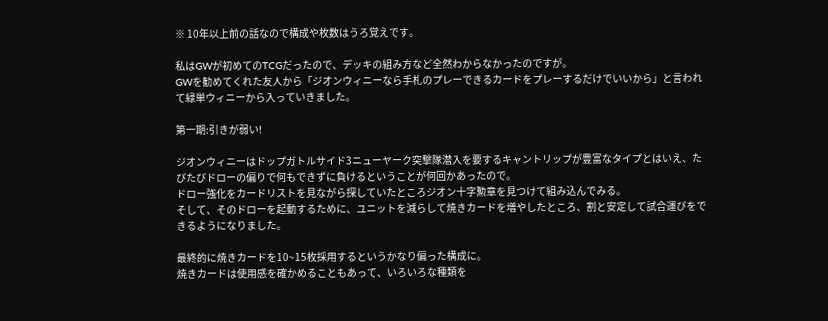※ 10年以上前の話なので構成や枚数はうろ覚えです。

私はGWが初めてのTCGだったので、デッキの組み方など全然わからなかったのですが。
GWを勧めてくれた友人から「ジオンウィニーなら手札のプレーできるカードをプレーするだけでいいから」と言われて緑単ウィニーから入っていきました。

第一期:引きが弱い!

ジオンウィニーはドップガトルサイド3ニューヤーク突撃隊潜入を要するキャントリップが豊富なタイプとはいえ、たびたびドローの偏りで何もできずに負けるということが何回かあったので。
ドロー強化をカードリストを見ながら探していたところジオン十字勲章を見つけて組み込んでみる。
そして、そのドローを起動するために、ユニットを減らして焼きカードを増やしたところ、割と安定して試合運びをできるようになりました。

最終的に焼きカードを10~15枚採用するというかなり偏った構成に。
焼きカードは使用感を確かめることもあって、いろいろな種類を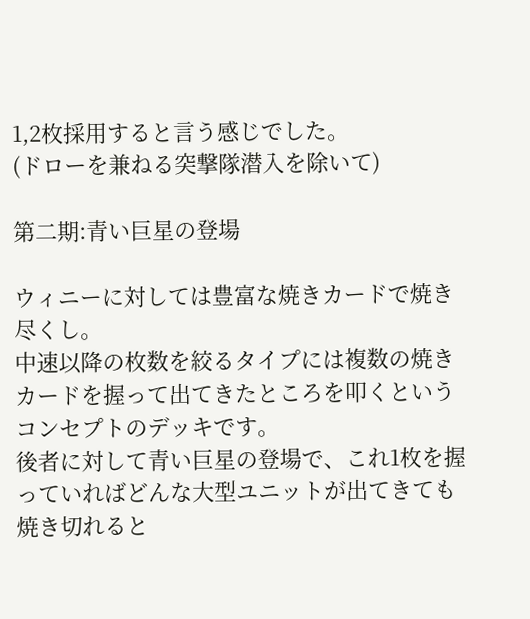1,2枚採用すると言う感じでした。
(ドローを兼ねる突撃隊潜入を除いて)

第二期:青い巨星の登場

ウィニーに対しては豊富な焼きカードで焼き尽くし。
中速以降の枚数を絞るタイプには複数の焼きカードを握って出てきたところを叩くというコンセプトのデッキです。
後者に対して青い巨星の登場で、これ1枚を握っていればどんな大型ユニットが出てきても焼き切れると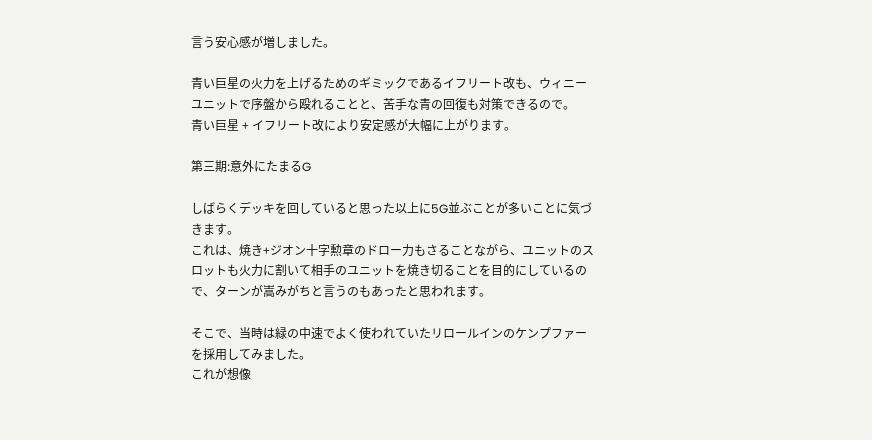言う安心感が増しました。

青い巨星の火力を上げるためのギミックであるイフリート改も、ウィニーユニットで序盤から殴れることと、苦手な青の回復も対策できるので。
青い巨星 + イフリート改により安定感が大幅に上がります。

第三期:意外にたまるG

しばらくデッキを回していると思った以上に5G並ぶことが多いことに気づきます。
これは、焼き+ジオン十字勲章のドロー力もさることながら、ユニットのスロットも火力に割いて相手のユニットを焼き切ることを目的にしているので、ターンが嵩みがちと言うのもあったと思われます。

そこで、当時は緑の中速でよく使われていたリロールインのケンプファーを採用してみました。
これが想像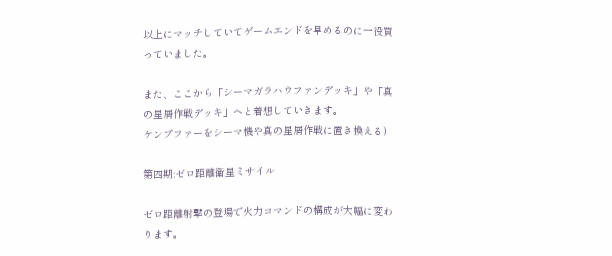以上にマッチしていてゲームエンドを早めるのに一役買っていました。

また、ここから「シーマガラハウファンデッキ」や「真の星屑作戦デッキ」へと着想していきます。
ケンプファーをシーマ機や真の星屑作戦に置き換える)

第四期:ゼロ距離衛星ミサイル

ゼロ距離射撃の登場で火力コマンドの構成が大幅に変わります。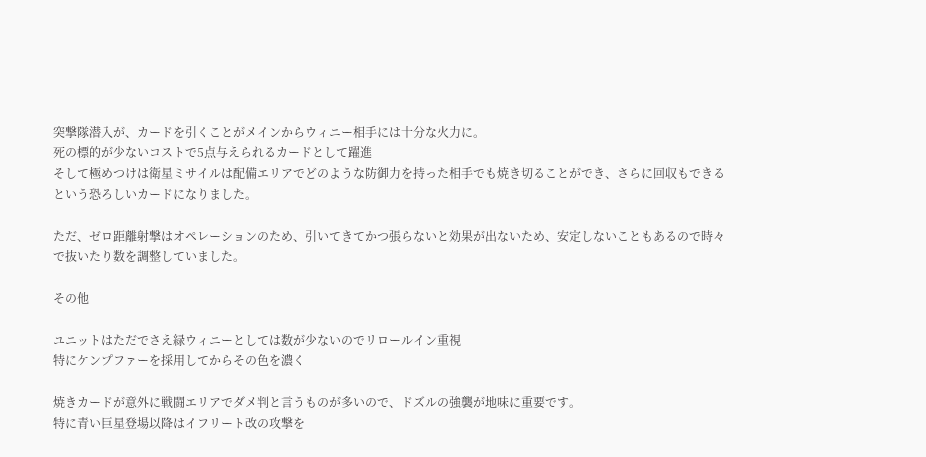突撃隊潜入が、カードを引くことがメインからウィニー相手には十分な火力に。
死の標的が少ないコストで5点与えられるカードとして躍進
そして極めつけは衛星ミサイルは配備エリアでどのような防御力を持った相手でも焼き切ることができ、さらに回収もできるという恐ろしいカードになりました。

ただ、ゼロ距離射撃はオペレーションのため、引いてきてかつ張らないと効果が出ないため、安定しないこともあるので時々で抜いたり数を調整していました。

その他

ユニットはただでさえ緑ウィニーとしては数が少ないのでリロールイン重視
特にケンプファーを採用してからその色を濃く

焼きカードが意外に戦闘エリアでダメ判と言うものが多いので、ドズルの強襲が地味に重要です。
特に青い巨星登場以降はイフリート改の攻撃を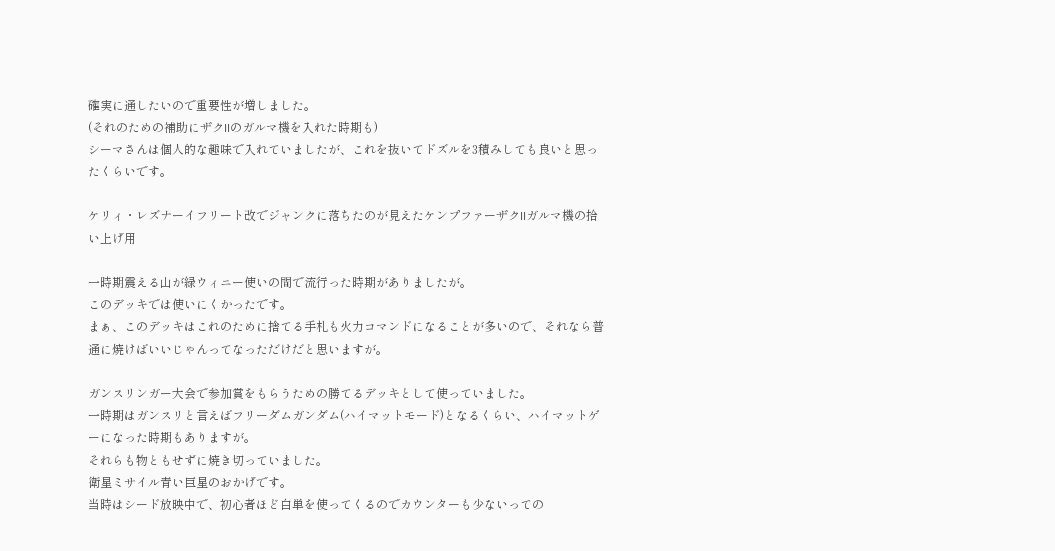確実に通したいので重要性が増しました。
(それのための補助にザクIIのガルマ機を入れた時期も)
シーマさんは個人的な趣味で入れていましたが、これを抜いてドズルを3積みしても良いと思ったくらいです。

ケリィ・レズナーイフリート改でジャンクに落ちたのが見えたケンプファーザクIIガルマ機の拾い上げ用

一時期震える山が緑ウィニー使いの間で流行った時期がありましたが。
このデッキでは使いにくかったです。
まぁ、このデッキはこれのために捨てる手札も火力コマンドになることが多いので、それなら普通に焼けばいいじゃんってなっただけだと思いますが。

ガンスリンガー大会で参加賞をもらうための勝てるデッキとして使っていました。
一時期はガンスリと言えばフリーダムガンダム(ハイマットモード)となるくらい、ハイマットゲーになった時期もありますが。
それらも物ともせずに焼き切っていました。
衛星ミサイル青い巨星のおかげです。
当時はシード放映中で、初心者ほど白単を使ってくるのでカウンターも少ないっての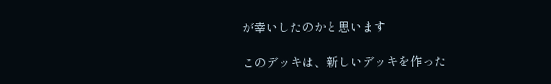が幸いしたのかと思います

このデッキは、新しいデッキを作った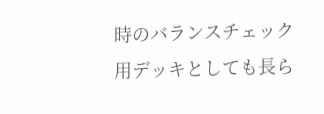時のバランスチェック用デッキとしても長ら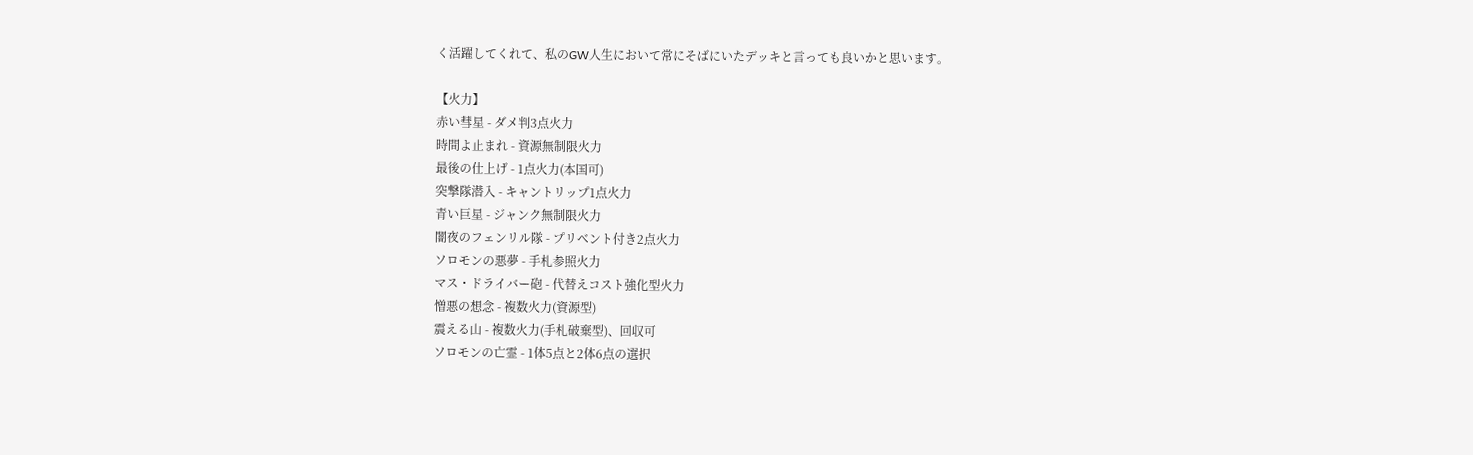く活躍してくれて、私のGW人生において常にそばにいたデッキと言っても良いかと思います。

【火力】
赤い彗星 - ダメ判3点火力
時間よ止まれ - 資源無制限火力
最後の仕上げ - 1点火力(本国可)
突撃隊潜入 - キャントリップ1点火力
青い巨星 - ジャンク無制限火力
闇夜のフェンリル隊 - プリベント付き2点火力
ソロモンの悪夢 - 手札参照火力
マス・ドライバー砲 - 代替えコスト強化型火力
憎悪の想念 - 複数火力(資源型)
震える山 - 複数火力(手札破棄型)、回収可
ソロモンの亡霊 - 1体5点と2体6点の選択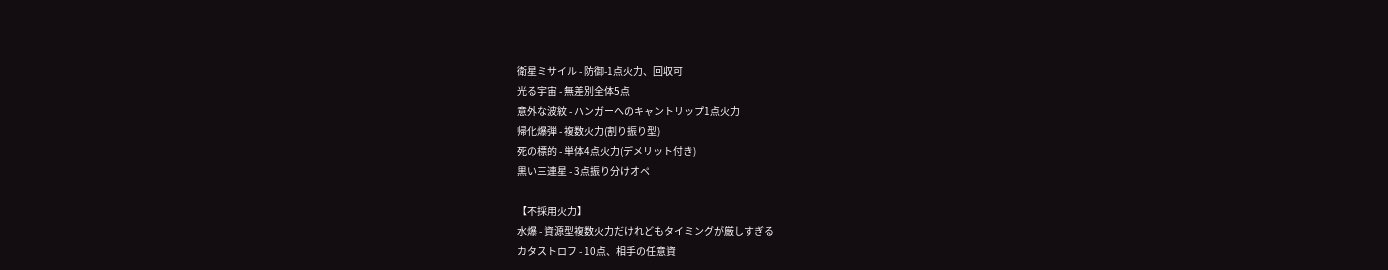衛星ミサイル - 防御-1点火力、回収可
光る宇宙 - 無差別全体5点
意外な波紋 - ハンガーへのキャントリップ1点火力
帰化爆弾 - 複数火力(割り振り型)
死の標的 - 単体4点火力(デメリット付き)
黒い三連星 - 3点振り分けオペ

【不採用火力】
水爆 - 資源型複数火力だけれどもタイミングが厳しすぎる
カタストロフ - 10点、相手の任意資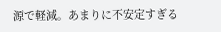源で軽減。あまりに不安定すぎる